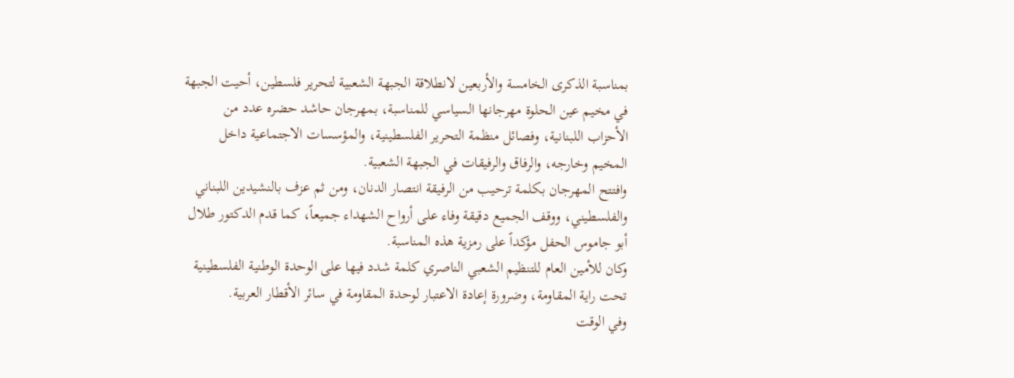بمناسبة الذكرى الخامسة والأربعين لانطلاقة الجبهة الشعبية لتحرير فلسطين، أحيت الجبهة في مخيم عين الحلوة مهرجانها السياسي للمناسبة، بمهرجان حاشد حضره عدد من الأحزاب اللبنانية، وفصائل منظمة التحرير الفلسطينية، والمؤسسات الاجتماعية داخل المخيم وخارجه، والرفاق والرفيقات في الجبهة الشعبية.
وافتتح المهرجان بكلمة ترحيب من الرفيقة انتصار الدنان، ومن ثم عزف بالنشيدين اللبناني والفلسطيني، ووقف الجميع دقيقة وفاء على أرواح الشهداء جميعاً، كما قدم الدكتور طلال أبو جاموس الحفل مؤكداً على رمزية هذه المناسبة.
وكان للأمين العام للتنظيم الشعبي الناصري كلمة شدد فيها على الوحدة الوطنية الفلسطينية تحت راية المقاومة، وضرورة إعادة الاعتبار لوحدة المقاومة في سائر الأقطار العربية.
وفي الوقت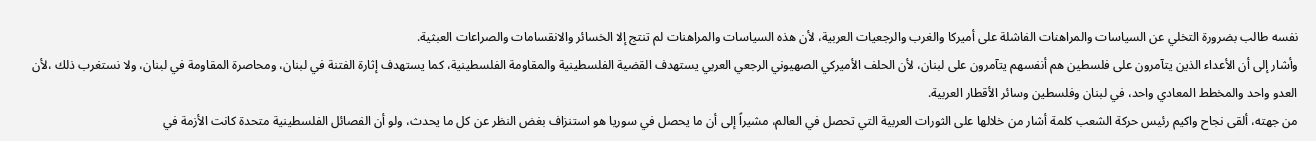نفسه طالب بضرورة التخلي عن السياسات والمراهنات الفاشلة على أميركا والغرب والرجعيات العربية، لأن هذه السياسات والمراهنات لم تنتج إلا الخسائر والانقسامات والصراعات العبثية.
وأشار إلى أن الأعداء الذين يتآمرون على فلسطين هم أنفسهم يتآمرون على لبنان، لأن الحلف الأميركي الصهيوني الرجعي العربي يستهدف القضية الفلسطينية والمقاومة الفلسطينية، كما يستهدف إثارة الفتنة في لبنان، ومحاصرة المقاومة في لبنان، ولا نستغرب ذلك ،لأن العدو واحد والمخطط المعادي واحد، في لبنان وفلسطين وسائر الأقطار العربية.
من جهته، ألقى نجاح واكيم رئيس حركة الشعب كلمة أشار من خلالها على الثورات العربية التي تحصل في العالم، مشيراً إلى أن ما يحصل في سوريا هو استنزاف بغض النظر عن كل ما يحدث، ولو أن الفصائل الفلسطينية متحدة كانت الأزمة في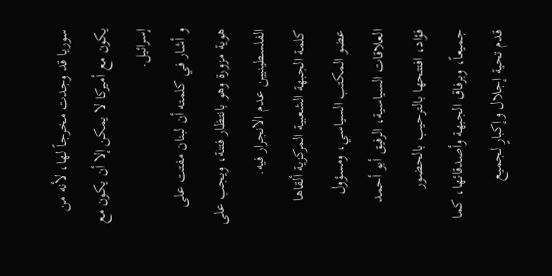سوريا قد وجدت مخرجاً لها، لأنه من يكون مع أميركا لا يمكن إلا أن يكون مع إسرائيل.
و أشار في كلمته أن لبنان مفتت على هوية مزورة وهو بانتظار فتنة، ويجب على الفلسطينيين عدم الانجرار فيه.
كلمة الجبهة الشعبية المركزية ألقاها عضو المكتب السياسي، ومسؤول العلاقات السياسية، الرفيق أبو أحمد فؤاد، افتتحها بالترحيب بالحضور جميعاً، وبرفاق الجبهة وأصدقائها، كما قدم تحية إجلال وإكبارٍ لجميع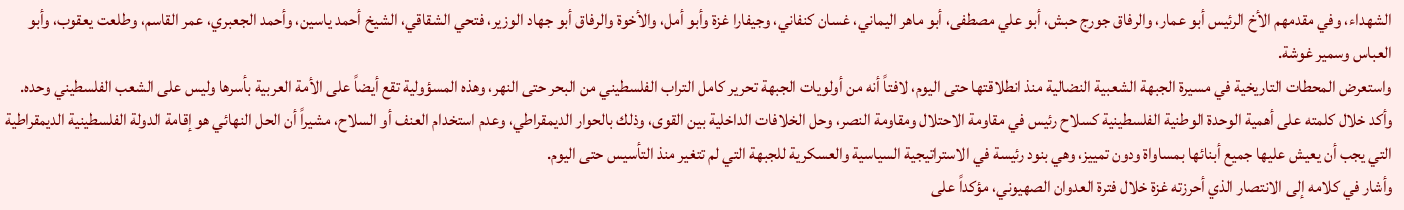الشهداء، وفي مقدمهم الأخ الرئيس أبو عمار، والرفاق جورج حبش، أبو علي مصطفى، أبو ماهر اليماني، غسان كنفاني، وجيفارا غزة وأبو أمل، والأخوة والرفاق أبو جهاد الوزير، فتحي الشقاقي، الشيخ أحمد ياسين، وأحمد الجعبري، عمر القاسم، وطلعت يعقوب، وأبو العباس وسمير غوشة.
واستعرض المحطات التاريخية في مسيرة الجبهة الشعبية النضالية منذ انطلاقتها حتى اليوم، لافتاً أنه من أولويات الجبهة تحرير كامل التراب الفلسطيني من البحر حتى النهر، وهذه المسؤولية تقع أيضاً على الأمة العربية بأسرها وليس على الشعب الفلسطيني وحده.
وأكد خلال كلمته على أهمية الوحدة الوطنية الفلسطينية كسلاح رئيس في مقاومة الاحتلال ومقاومة النصر، وحل الخلافات الداخلية بين القوى، وذلك بالحوار الديمقراطي، وعدم استخدام العنف أو السلاح، مشيراً أن الحل النهائي هو إقامة الدولة الفلسطينية الديمقراطية التي يجب أن يعيش عليها جميع أبنائها بمساواة ودون تمييز، وهي بنود رئيسة في الاستراتيجية السياسية والعسكرية للجبهة التي لم تتغير منذ التأسيس حتى اليوم.
وأشار في كلامه إلى الانتصار الذي أحرزته غزة خلال فترة العدوان الصهيوني، مؤكداً على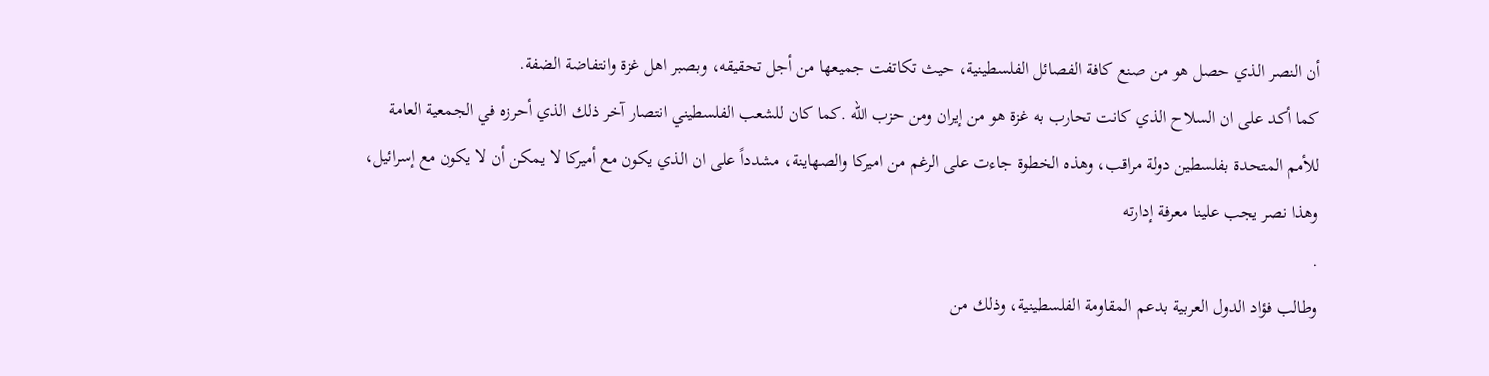أن النصر الذي حصل هو من صنع كافة الفصائل الفلسطينية، حيث تكاتفت جميعها من أجل تحقيقه، وبصبر اهل غزة وانتفاضة الضفة.
كما أكد على ان السلاح الذي كانت تحارب به غزة هو من إيران ومن حزب الله .كما كان للشعب الفلسطيني انتصار آخر ذلك الذي أحرزه في الجمعية العامة للأمم المتحدة بفلسطين دولة مراقب، وهذه الخطوة جاءت على الرغم من اميركا والصهاينة، مشدداً على ان الذي يكون مع أميركا لا يمكن أن لا يكون مع إسرائيل، وهذا نصر يجب علينا معرفة إدارته
.
وطالب فؤاد الدول العربية بدعم المقاومة الفلسطينية، وذلك من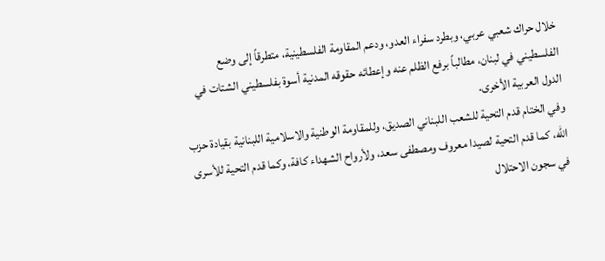خلال حراك شعبي عربي، وبطرد سفراء العدو، ودعم المقاومة الفلسطينية، متطرقاً إلى وضع الفلسطيني في لبنان، مطالباً برفع الظلم عنه وإعطائه حقوقه المدنية أسوة بفلسطيني الشتات في الدول العربية الأخرى.
وفي الختام قدم التحية للشعب اللبناني الصديق، وللمقاومة الوطنية والاسلامية اللبنانية بقيادة حزب الله، كما قدم التحية لصيدا معروف ومصطفى سعد، ولأرواح الشهداء كافة، وكما قدم التحية للأسرى في سجون الاحتلال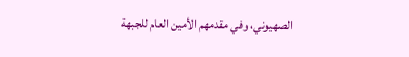الصهيوني، وفي مقدمهم الأمين العام للجبهة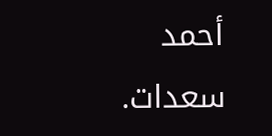أحمد سعدات.